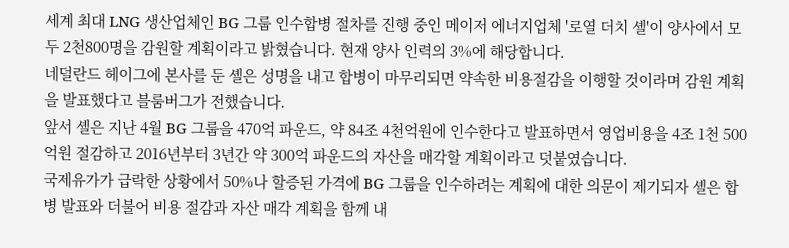세계 최대 LNG 생산업체인 BG 그룹 인수합병 절차를 진행 중인 메이저 에너지업체 '로열 더치 셸'이 양사에서 모두 2천800명을 감원할 계획이라고 밝혔습니다. 현재 양사 인력의 3%에 해당합니다.
네덜란드 헤이그에 본사를 둔 셸은 성명을 내고 합병이 마무리되면 약속한 비용절감을 이행할 것이라며 감원 계획을 발표했다고 블룸버그가 전했습니다.
앞서 셸은 지난 4월 BG 그룹을 470억 파운드, 약 84조 4천억원에 인수한다고 발표하면서 영업비용을 4조 1천 500억원 절감하고 2016년부터 3년간 약 300억 파운드의 자산을 매각할 계획이라고 덧붙였습니다.
국제유가가 급락한 상황에서 50%나 할증된 가격에 BG 그룹을 인수하려는 계획에 대한 의문이 제기되자 셸은 합병 발표와 더불어 비용 절감과 자산 매각 계획을 함께 내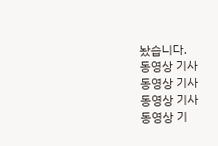놨습니다.
동영상 기사
동영상 기사
동영상 기사
동영상 기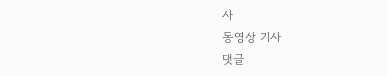사
동영상 기사
댓글